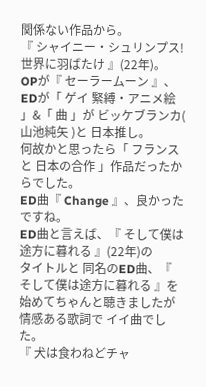関係ない作品から。
『 シャイニー・シュリンプス!世界に羽ばたけ 』(22年)。
OPが『 セーラームーン 』、EDが「 ゲイ 緊縛・アニメ絵 」&「 曲 」が ビッケブランカ( 山池純矢 )と 日本推し。
何故かと思ったら「 フランス と 日本の合作 」作品だったからでした。
ED曲『 Change 』、良かったですね。
ED曲と言えば、『 そして僕は途方に暮れる 』(22年)の
タイトルと 同名のED曲、『 そして僕は途方に暮れる 』を
始めてちゃんと聴きましたが 情感ある歌詞で イイ曲でした。
『 犬は食わねどチャ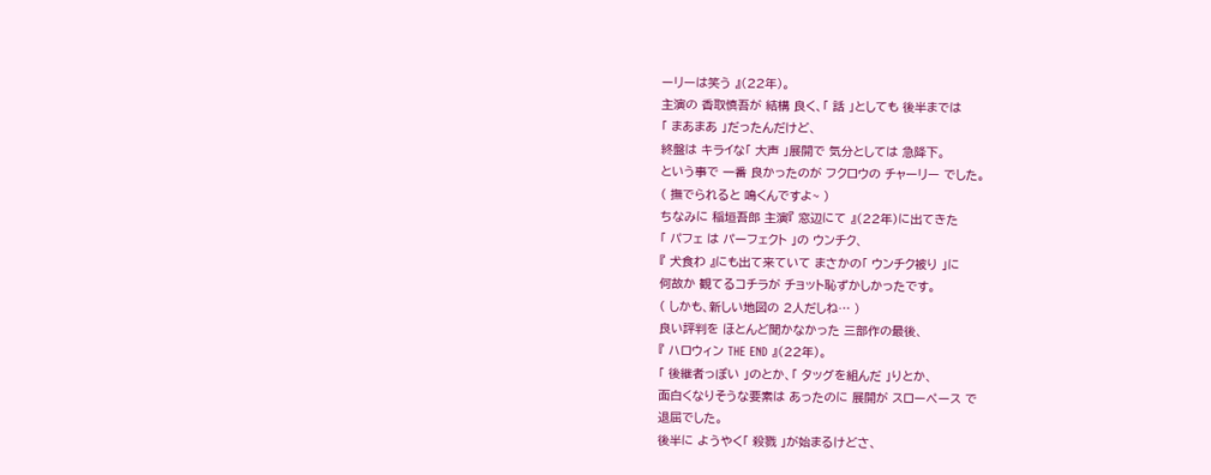ーリーは笑う 』(22年)。
主演の 香取慎吾が 結構 良く、「 話 」としても 後半までは
「 まあまあ 」だったんだけど、
終盤は キライな「 大声 」展開で 気分としては 急降下。
という事で 一番 良かったのが フクロウの チャーリー でした。
( 撫でられると 鳴くんですよ~ )
ちなみに 稲垣吾郎 主演『 窓辺にて 』(22年)に出てきた
「 パフェ は パーフェクト 」の ウンチク、
『 犬食わ 』にも出て来ていて まさかの「 ウンチク被り 」に
何故か 観てるコチラが チョット恥ずかしかったです。
( しかも、新しい地図の 2人だしね… )
良い評判を ほとんど聞かなかった 三部作の最後、
『 ハロウィン THE END 』(22年)。
「 後継者っぽい 」のとか、「 タッグを組んだ 」りとか、
面白くなりそうな要素は あったのに 展開が スローペース で
退屈でした。
後半に ようやく「 殺戮 」が始まるけどさ、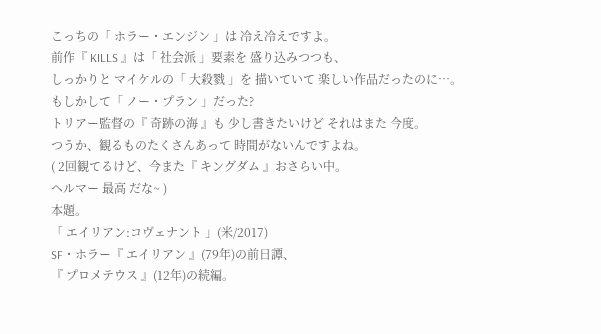こっちの「 ホラー・エンジン 」は 冷え冷えですよ。
前作『 KILLS 』は「 社会派 」要素を 盛り込みつつも、
しっかりと マイケルの「 大殺戮 」を 描いていて 楽しい作品だったのに…。
もしかして「 ノー・プラン 」だった?
トリアー監督の『 奇跡の海 』も 少し書きたいけど それはまた 今度。
つうか、観るものたくさんあって 時間がないんですよね。
( 2回観てるけど、今また『 キングダム 』おさらい中。
ヘルマー 最高 だな~ )
本題。
「 エイリアン:コヴェナント 」(米/2017)
SF・ホラー『 エイリアン 』(79年)の前日譚、
『 プロメテウス 』(12年)の続編。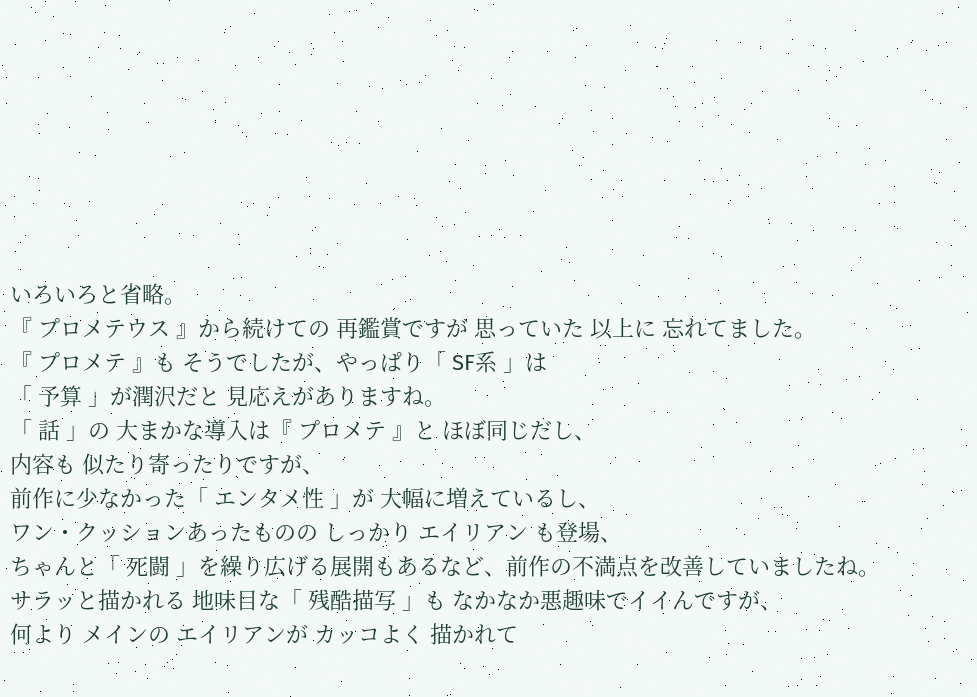いろいろと省略。
『 プロメテウス 』から続けての 再鑑賞ですが 思っていた 以上に 忘れてました。
『 プロメテ 』も そうでしたが、やっぱり「 SF系 」は
「 予算 」が潤沢だと 見応えがありますね。
「 話 」の 大まかな導入は『 プロメテ 』と ほぼ同じだし、
内容も 似たり寄ったりですが、
前作に少なかった「 エンタメ性 」が 大幅に増えているし、
ワン・クッションあったものの しっかり エイリアン も登場、
ちゃんと「 死闘 」を繰り広げる展開もあるなど、前作の不満点を改善していましたね。
サラッと描かれる 地味目な「 残酷描写 」も なかなか悪趣味でイイんですが、
何より メインの エイリアンが カッコよく 描かれて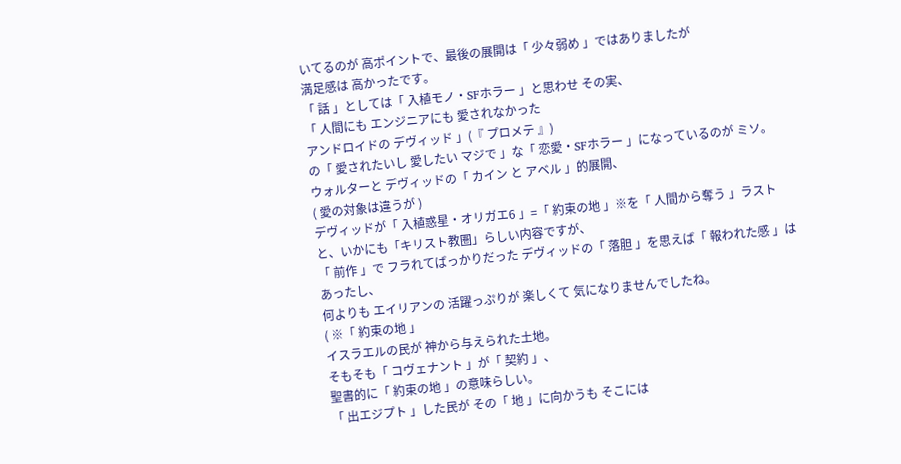いてるのが 高ポイントで、最後の展開は「 少々弱め 」ではありましたが
満足感は 高かったです。
「 話 」としては「 入植モノ・SFホラー 」と思わせ その実、
「 人間にも エンジニアにも 愛されなかった
アンドロイドの デヴィッド 」(『 プロメテ 』)
の「 愛されたいし 愛したい マジで 」な「 恋愛・SFホラー 」になっているのが ミソ。
ウォルターと デヴィッドの「 カイン と アベル 」的展開、
( 愛の対象は違うが )
デヴィッドが「 入植惑星・オリガエ6 」=「 約束の地 」※を「 人間から奪う 」ラストと、いかにも「キリスト教圏」らしい内容ですが、
「 前作 」で フラれてばっかりだった デヴィッドの「 落胆 」を思えば「 報われた感 」はあったし、
何よりも エイリアンの 活躍っぷりが 楽しくて 気になりませんでしたね。
( ※「 約束の地 」
イスラエルの民が 神から与えられた土地。
そもそも「 コヴェナント 」が「 契約 」、
聖書的に「 約束の地 」の意味らしい。
「 出エジプト 」した民が その「 地 」に向かうも そこには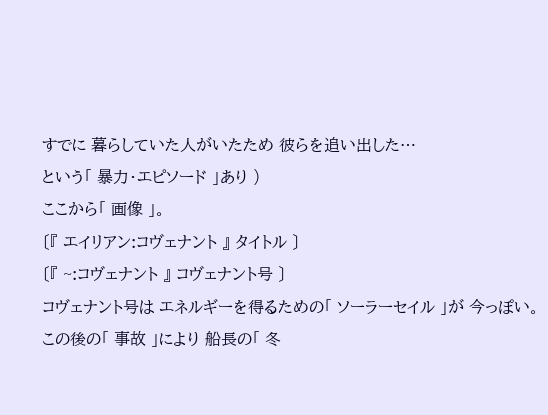すでに 暮らしていた人がいたため 彼らを追い出した…
という「 暴力・エピソード 」あり )
ここから「 画像 」。
〔『 エイリアン:コヴェナント 』 タイトル 〕
〔『 ~:コヴェナント 』 コヴェナント号 〕
コヴェナント号は エネルギーを得るための「 ソーラーセイル 」が 今っぽい。
この後の「 事故 」により 船長の「 冬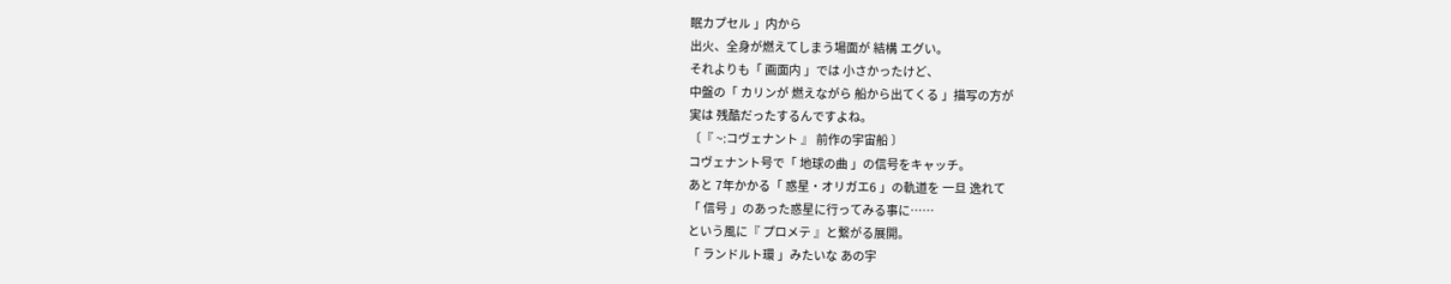眠カプセル 」内から
出火、全身が燃えてしまう場面が 結構 エグい。
それよりも「 画面内 」では 小さかったけど、
中盤の「 カリンが 燃えながら 船から出てくる 」描写の方が
実は 残酷だったするんですよね。
〔『 ~:コヴェナント 』 前作の宇宙船 〕
コヴェナント号で「 地球の曲 」の信号をキャッチ。
あと 7年かかる「 惑星・オリガエ6 」の軌道を 一旦 逸れて
「 信号 」のあった惑星に行ってみる事に……
という風に『 プロメテ 』と繋がる展開。
「 ランドルト環 」みたいな あの宇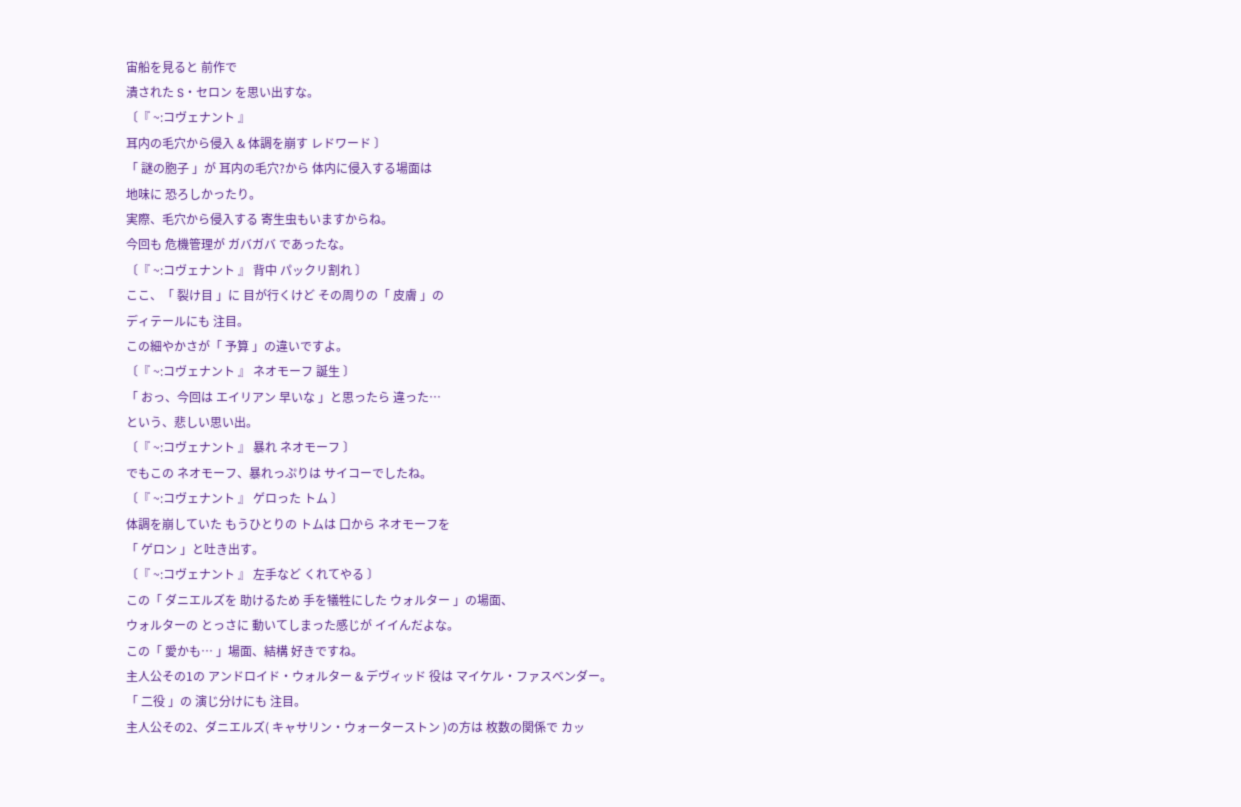宙船を見ると 前作で
潰された S・セロン を思い出すな。
〔『 ~:コヴェナント 』
耳内の毛穴から侵入 & 体調を崩す レドワード 〕
「 謎の胞子 」が 耳内の毛穴?から 体内に侵入する場面は
地味に 恐ろしかったり。
実際、毛穴から侵入する 寄生虫もいますからね。
今回も 危機管理が ガバガバ であったな。
〔『 ~:コヴェナント 』 背中 パックリ割れ 〕
ここ、「 裂け目 」に 目が行くけど その周りの「 皮膚 」の
ディテールにも 注目。
この細やかさが「 予算 」の違いですよ。
〔『 ~:コヴェナント 』 ネオモーフ 誕生 〕
「 おっ、今回は エイリアン 早いな 」と思ったら 違った…
という、悲しい思い出。
〔『 ~:コヴェナント 』 暴れ ネオモーフ 〕
でもこの ネオモーフ、暴れっぷりは サイコーでしたね。
〔『 ~:コヴェナント 』 ゲロった トム 〕
体調を崩していた もうひとりの トムは 口から ネオモーフを
「 ゲロン 」と吐き出す。
〔『 ~:コヴェナント 』 左手など くれてやる 〕
この「 ダニエルズを 助けるため 手を犠牲にした ウォルター 」の場面、
ウォルターの とっさに 動いてしまった感じが イイんだよな。
この「 愛かも… 」場面、結構 好きですね。
主人公その1の アンドロイド・ウォルター & デヴィッド 役は マイケル・ファスベンダー。
「 二役 」の 演じ分けにも 注目。
主人公その2、ダニエルズ( キャサリン・ウォーターストン )の方は 枚数の関係で カッ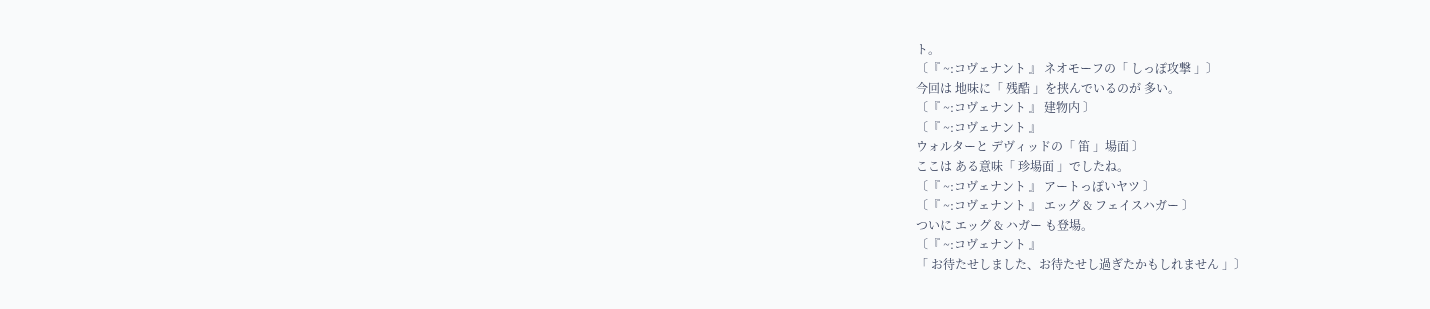ト。
〔『 ~:コヴェナント 』 ネオモーフの「 しっぽ攻撃 」〕
今回は 地味に「 残酷 」を挟んでいるのが 多い。
〔『 ~:コヴェナント 』 建物内 〕
〔『 ~:コヴェナント 』
ウォルターと デヴィッドの「 笛 」場面 〕
ここは ある意味「 珍場面 」でしたね。
〔『 ~:コヴェナント 』 アートっぽいヤツ 〕
〔『 ~:コヴェナント 』 エッグ & フェイスハガー 〕
ついに エッグ & ハガー も登場。
〔『 ~:コヴェナント 』
「 お待たせしました、お待たせし過ぎたかもしれません 」〕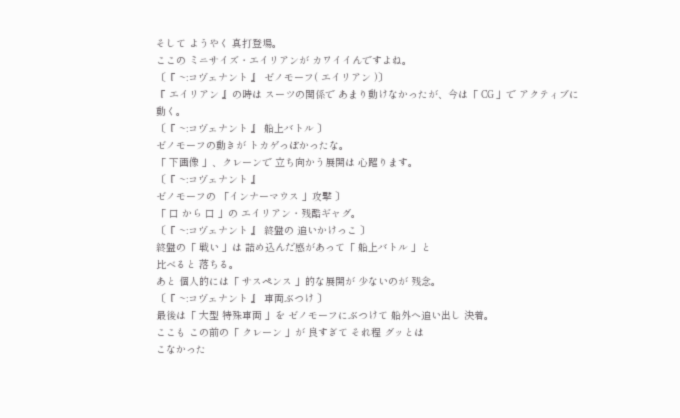そして ようやく 真打登場。
ここの ミニサイズ・エイリアンが カワイイんですよね。
〔『 ~:コヴェナント 』 ゼノモーフ( エイリアン )〕
『 エイリアン 』の時は スーツの関係で あまり動けなかったが、今は「 CG 」で アクティブに動く。
〔『 ~:コヴェナント 』 船上バトル 〕
ゼノモーフの動きが トカゲっぽかったな。
「 下画像 」、クレーンで 立ち向かう展開は 心躍ります。
〔『 ~:コヴェナント 』
ゼノモーフの 「インナーマウス 」攻撃 〕
「 口 から 口 」の エイリアン・残酷ギャグ。
〔『 ~:コヴェナント 』 終盤の 追いかけっこ 〕
終盤の「 戦い 」は 詰め込んだ感があって「 船上バトル 」と
比べると 落ちる。
あと 個人的には「 サスペンス 」的な展開が 少ないのが 残念。
〔『 ~:コヴェナント 』 車両ぶつけ 〕
最後は「 大型 特殊車両 」を ゼノモーフにぶつけて 船外へ追い出し 決着。
ここも この前の「 クレーン 」が 良すぎて それ程 グッとは
こなかった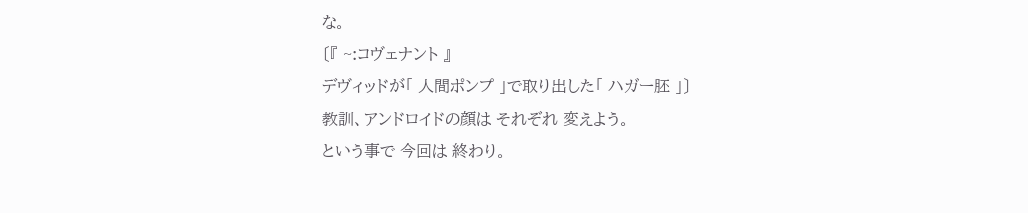な。
〔『 ~:コヴェナント 』
デヴィッドが「 人間ポンプ 」で取り出した「 ハガー胚 」〕
教訓、アンドロイドの顔は それぞれ 変えよう。
という事で 今回は 終わり。